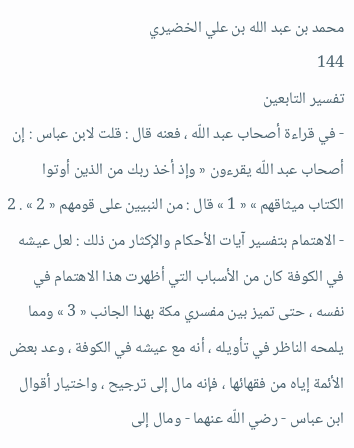محمد بن عبد الله بن علي الخضيري
144
تفسير التابعين
- في قراءة أصحاب عبد اللّه ، فعنه قال : قلت لابن عباس : إن أصحاب عبد اللّه يقرءون « وإذ أخذ ربك من الذين أوتوا الكتاب ميثاقهم » « 1 » قال : من النبيين على قومهم « 2 » . 2 - الاهتمام بتفسير آيات الأحكام والإكثار من ذلك : لعل عيشه في الكوفة كان من الأسباب التي أظهرت هذا الاهتمام في نفسه ، حتى تميز بين مفسري مكة بهذا الجانب « 3 » ومما يلمحه الناظر في تأويله ، أنه مع عيشه في الكوفة ، وعد بعض الأئمة إياه من فقهائها ، فإنه مال إلى ترجيح ، واختيار أقوال ابن عباس - رضي اللّه عنهما - ومال إلى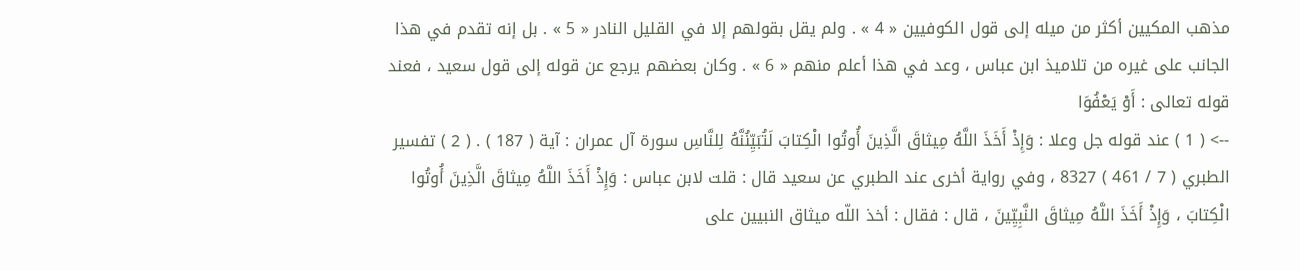مذهب المكيين أكثر من ميله إلى قول الكوفيين « 4 » . ولم يقل بقولهم إلا في القليل النادر « 5 » . بل إنه تقدم في هذا الجانب على غيره من تلاميذ ابن عباس ، وعد في هذا أعلم منهم « 6 » . وكان بعضهم يرجع عن قوله إلى قول سعيد ، فعند قوله تعالى : أَوْ يَعْفُوَا
--> ( 1 ) عند قوله جل وعلا : وَإِذْ أَخَذَ اللَّهُ مِيثاقَ الَّذِينَ أُوتُوا الْكِتابَ لَتُبَيِّنُنَّهُ لِلنَّاسِ سورة آل عمران : آية ( 187 ) . ( 2 ) تفسير الطبري ( 7 / 461 ) 8327 ، وفي رواية أخرى عند الطبري عن سعيد قال : قلت لابن عباس : وَإِذْ أَخَذَ اللَّهُ مِيثاقَ الَّذِينَ أُوتُوا الْكِتابَ ، وَإِذْ أَخَذَ اللَّهُ مِيثاقَ النَّبِيِّينَ ، قال : فقال : أخذ اللّه ميثاق النبيين على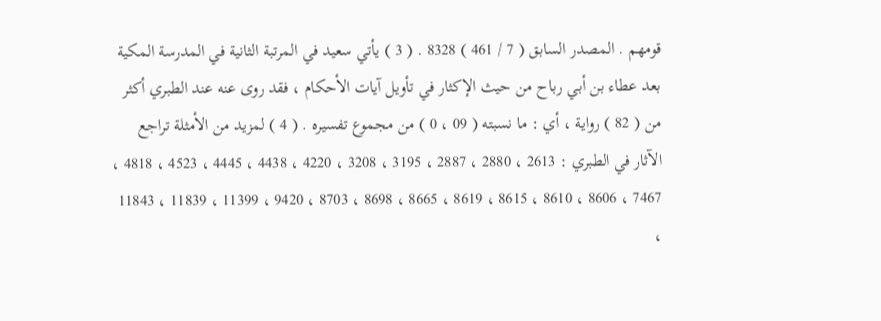قومهم . المصدر السابق ( 7 / 461 ) 8328 . ( 3 ) يأتي سعيد في المرتبة الثانية في المدرسة المكية بعد عطاء بن أبي رباح من حيث الإكثار في تأويل آيات الأحكام ، فقد روى عنه عند الطبري أكثر من ( 82 ) رواية ، أي : ما نسبته ( 09 ، 0 ) من مجموع تفسيره . ( 4 ) لمزيد من الأمثلة تراجع الآثار في الطبري : 2613 ، 2880 ، 2887 ، 3195 ، 3208 ، 4220 ، 4438 ، 4445 ، 4523 ، 4818 ، 7467 ، 8606 ، 8610 ، 8615 ، 8619 ، 8665 ، 8698 ، 8703 ، 9420 ، 11399 ، 11839 ، 11843 ،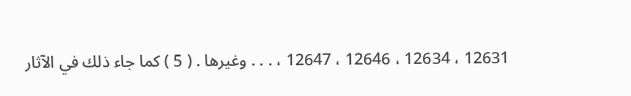12631 ، 12634 ، 12646 ، 12647 ، . . . وغيرها . ( 5 ) كما جاء ذلك في الآثار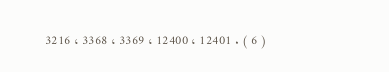3216 ، 3368 ، 3369 ، 12400 ، 12401 . ( 6 )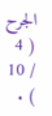الجرح ( 4 / 10 ) .